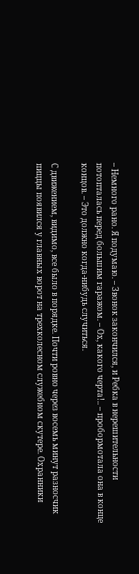– Немного рано. Я подумаю. – Звонок закончился, и Ребка в нерешительности потопталась перед большим гаражом. – Ох, какого черта!.. – пробормотала она в конце концов. – Это должно когда-нибудь случиться.

С движением, видимо, все было в порядке. Почти ровно через восемь минут разносчик пиццы появился у главных ворот на трехколесном служебном скутере. Охранники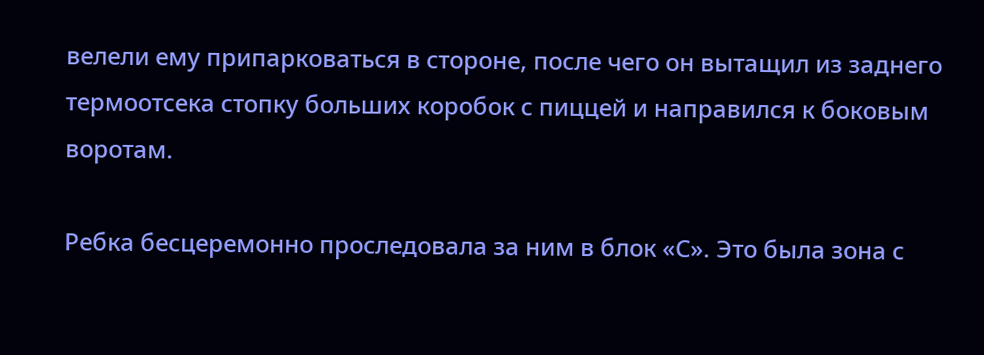велели ему припарковаться в стороне, после чего он вытащил из заднего термоотсека стопку больших коробок с пиццей и направился к боковым воротам.

Ребка бесцеремонно проследовала за ним в блок «С». Это была зона с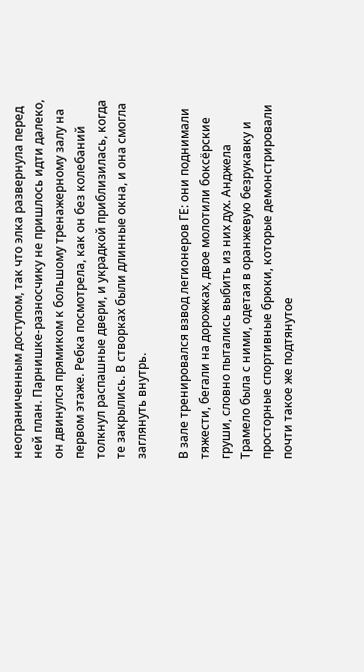неограниченным доступом, так что элка развернула перед ней план. Парнишке-разносчику не пришлось идти далеко, он двинулся прямиком к большому тренажерному залу на первом этаже. Ребка посмотрела, как он без колебаний толкнул распашные двери, и украдкой приблизилась, когда те закрылись. В створках были длинные окна, и она смогла заглянуть внутрь.

В зале тренировался взвод легионеров ГЕ: они поднимали тяжести, бегали на дорожках, двое молотили боксёрские груши, словно пытались выбить из них дух. Анджела Трамело была с ними, одетая в оранжевую безрукавку и просторные спортивные брюки, которые демонстрировали почти такое же подтянутое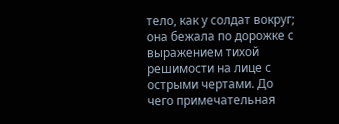тело, как у солдат вокруг; она бежала по дорожке с выражением тихой решимости на лице с острыми чертами. До чего примечательная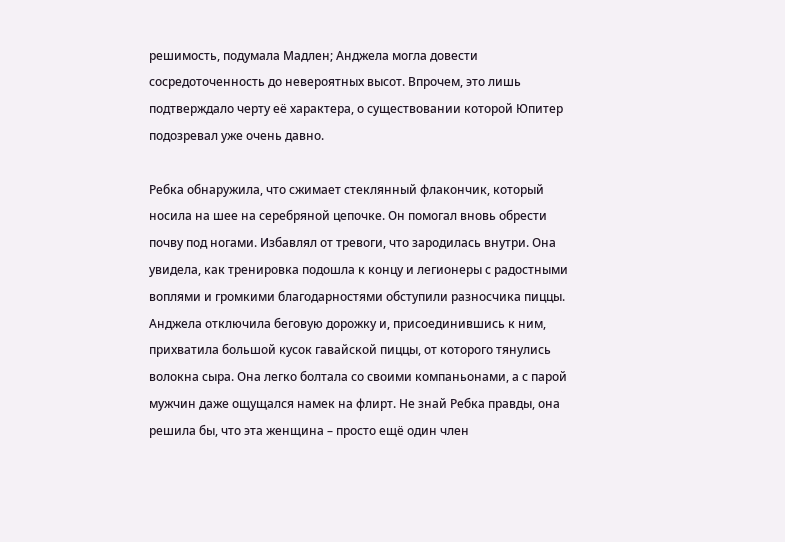решимость, подумала Мадлен; Анджела могла довести сосредоточенность до невероятных высот. Впрочем, это лишь подтверждало черту её характера, о существовании которой Юпитер подозревал уже очень давно.

Ребка обнаружила, что сжимает стеклянный флакончик, который носила на шее на серебряной цепочке. Он помогал вновь обрести почву под ногами. Избавлял от тревоги, что зародилась внутри. Она увидела, как тренировка подошла к концу и легионеры с радостными воплями и громкими благодарностями обступили разносчика пиццы. Анджела отключила беговую дорожку и, присоединившись к ним, прихватила большой кусок гавайской пиццы, от которого тянулись волокна сыра. Она легко болтала со своими компаньонами, а с парой мужчин даже ощущался намек на флирт. Не знай Ребка правды, она решила бы, что эта женщина – просто ещё один член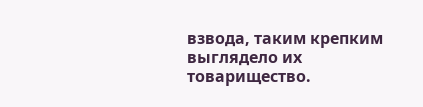взвода, таким крепким выглядело их товарищество.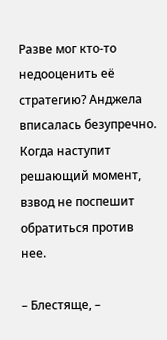Разве мог кто-то недооценить её стратегию? Анджела вписалась безупречно. Когда наступит решающий момент, взвод не поспешит обратиться против нее.

– Блестяще, –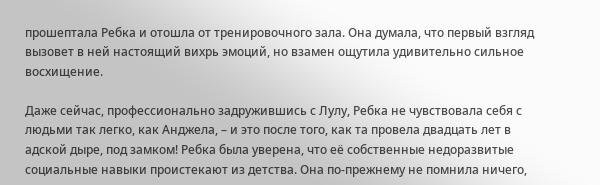прошептала Ребка и отошла от тренировочного зала. Она думала, что первый взгляд вызовет в ней настоящий вихрь эмоций, но взамен ощутила удивительно сильное восхищение.

Даже сейчас, профессионально задружившись с Лулу, Ребка не чувствовала себя с людьми так легко, как Анджела, – и это после того, как та провела двадцать лет в адской дыре, под замком! Ребка была уверена, что её собственные недоразвитые социальные навыки проистекают из детства. Она по-прежнему не помнила ничего,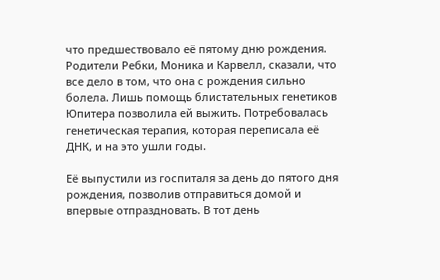что предшествовало её пятому дню рождения. Родители Ребки, Моника и Карвелл, сказали, что все дело в том, что она с рождения сильно болела. Лишь помощь блистательных генетиков Юпитера позволила ей выжить. Потребовалась генетическая терапия, которая переписала её ДНК, и на это ушли годы.

Её выпустили из госпиталя за день до пятого дня рождения, позволив отправиться домой и впервые отпраздновать. В тот день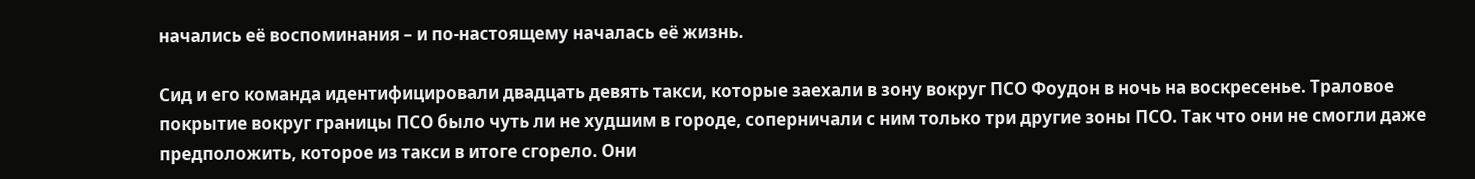начались её воспоминания – и по-настоящему началась её жизнь.

Сид и его команда идентифицировали двадцать девять такси, которые заехали в зону вокруг ПСО Фоудон в ночь на воскресенье. Траловое покрытие вокруг границы ПСО было чуть ли не худшим в городе, соперничали с ним только три другие зоны ПСО. Так что они не смогли даже предположить, которое из такси в итоге сгорело. Они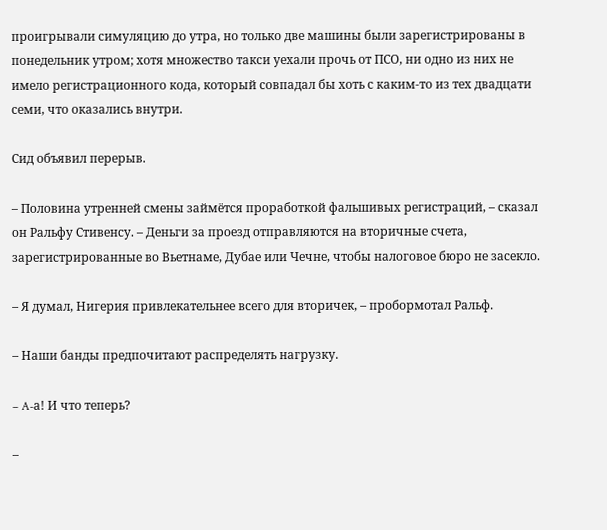проигрывали симуляцию до утра, но только две машины были зарегистрированы в понедельник утром; хотя множество такси уехали прочь от ПСО, ни одно из них не имело регистрационного кода, который совпадал бы хоть с каким-то из тех двадцати семи, что оказались внутри.

Сид объявил перерыв.

– Половина утренней смены займётся проработкой фальшивых регистраций, – сказал он Ральфу Стивенсу. – Деньги за проезд отправляются на вторичные счета, зарегистрированные во Вьетнаме, Дубае или Чечне, чтобы налоговое бюро не засекло.

– Я думал, Нигерия привлекательнее всего для вторичек, – пробормотал Ральф.

– Наши банды предпочитают распределять нагрузку.

– A-а! И что теперь?

–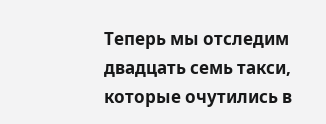Теперь мы отследим двадцать семь такси, которые очутились в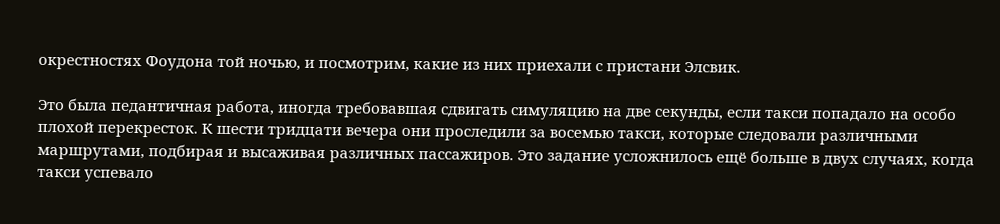окрестностях Фоудона той ночью, и посмотрим, какие из них приехали с пристани Элсвик.

Это была педантичная работа, иногда требовавшая сдвигать симуляцию на две секунды, если такси попадало на особо плохой перекресток. К шести тридцати вечера они проследили за восемью такси, которые следовали различными маршрутами, подбирая и высаживая различных пассажиров. Это задание усложнилось ещё больше в двух случаях, когда такси успевало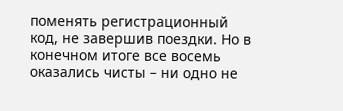поменять регистрационный код, не завершив поездки. Но в конечном итоге все восемь оказались чисты – ни одно не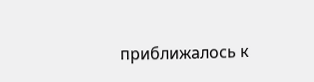приближалось к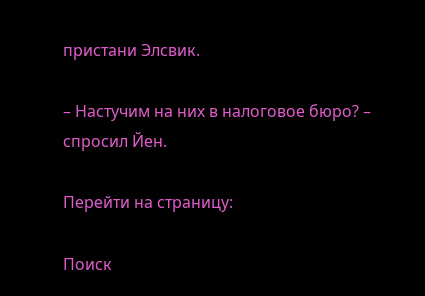пристани Элсвик.

– Настучим на них в налоговое бюро? – спросил Йен.

Перейти на страницу:

Поиск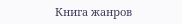Книга жанров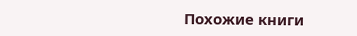Похожие книги